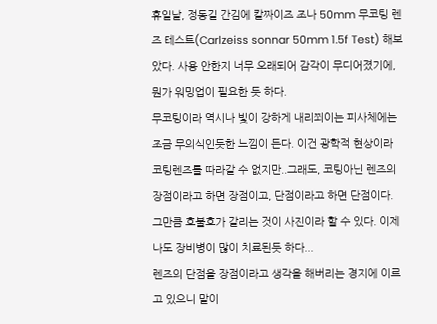휴일날, 정동길 간김에 칼짜이즈 조나 50mm 무코팅 렌즈 테스트(Carlzeiss sonnar 50mm 1.5f Test) 해보았다. 사용 안한지 너무 오래되어 감각이 무디어졌기에, 뭔가 워밍업이 필요한 듯 하다.
무코팅이라 역시나 빛이 강하게 내리쬐이는 피사체에는 조금 무의식인듯한 느낌이 든다. 이건 광학적 현상이라 코팅렌즈를 따라갈 수 없지만..그래도, 코팅아닌 렌즈의 장점이라고 하면 장점이고, 단점이라고 하면 단점이다.
그만큼 호불호가 갈리는 것이 사진이라 할 수 있다. 이제 나도 장비병이 많이 치료된듯 하다...
렌즈의 단점을 장점이라고 생각을 해버리는 경지에 이르고 있으니 말이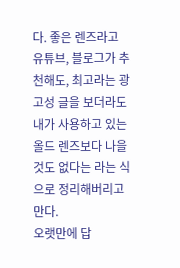다. 좋은 렌즈라고 유튜브, 블로그가 추천해도, 최고라는 광고성 글을 보더라도 내가 사용하고 있는 올드 렌즈보다 나을 것도 없다는 라는 식으로 정리해버리고 만다.
오랫만에 답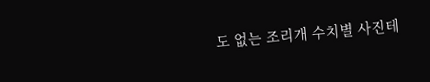도 없는 조리개 수치별 사진테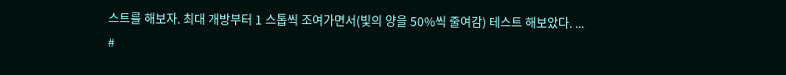스트를 해보자. 최대 개방부터 1 스톱씩 조여가면서(빛의 양을 50%씩 줄여감) 테스트 해보았다. ...
#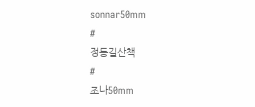sonnar50mm
#
정동길산책
#
조나50mm